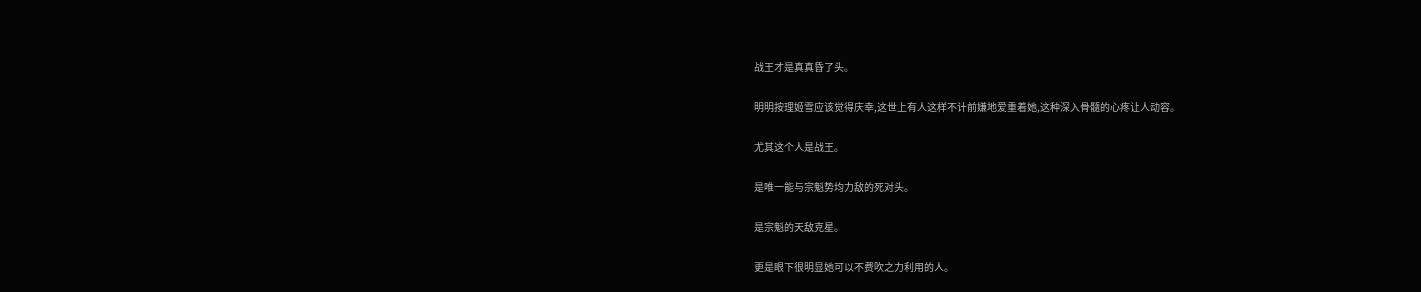战王才是真真昏了头。

明明按理姬雪应该觉得庆幸,这世上有人这样不计前嫌地爱重着她,这种深入骨髓的心疼让人动容。

尤其这个人是战王。

是唯一能与宗魁势均力敌的死对头。

是宗魁的天敌克星。

更是眼下很明显她可以不费吹之力利用的人。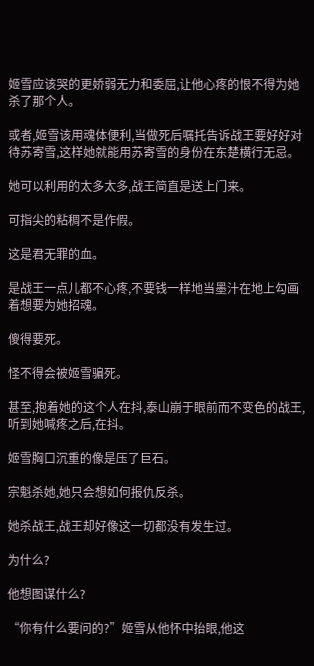姬雪应该哭的更娇弱无力和委屈,让他心疼的恨不得为她杀了那个人。

或者,姬雪该用魂体便利,当做死后嘱托告诉战王要好好对待苏寄雪,这样她就能用苏寄雪的身份在东楚横行无忌。

她可以利用的太多太多,战王简直是送上门来。

可指尖的粘稠不是作假。

这是君无罪的血。

是战王一点儿都不心疼,不要钱一样地当墨汁在地上勾画着想要为她招魂。

傻得要死。

怪不得会被姬雪骗死。

甚至,抱着她的这个人在抖,泰山崩于眼前而不变色的战王,听到她喊疼之后,在抖。

姬雪胸口沉重的像是压了巨石。

宗魁杀她,她只会想如何报仇反杀。

她杀战王,战王却好像这一切都没有发生过。

为什么?

他想图谋什么?

“你有什么要问的?”姬雪从他怀中抬眼,他这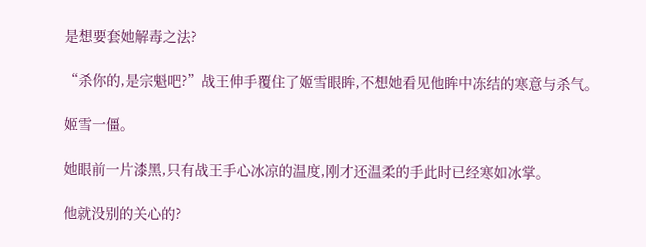是想要套她解毒之法?

“杀你的,是宗魁吧?”战王伸手覆住了姬雪眼眸,不想她看见他眸中冻结的寒意与杀气。

姬雪一僵。

她眼前一片漆黑,只有战王手心冰凉的温度,刚才还温柔的手此时已经寒如冰掌。

他就没别的关心的?